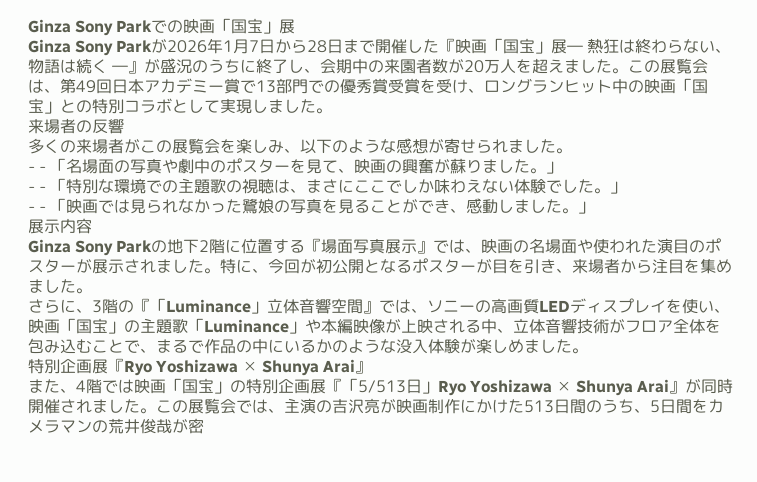Ginza Sony Parkでの映画「国宝」展
Ginza Sony Parkが2026年1月7日から28日まで開催した『映画「国宝」展― 熱狂は終わらない、物語は続く ―』が盛況のうちに終了し、会期中の来園者数が20万人を超えました。この展覧会は、第49回日本アカデミー賞で13部門での優秀賞受賞を受け、ロングランヒット中の映画「国宝」との特別コラボとして実現しました。
来場者の反響
多くの来場者がこの展覧会を楽しみ、以下のような感想が寄せられました。
- - 「名場面の写真や劇中のポスターを見て、映画の興奮が蘇りました。」
- - 「特別な環境での主題歌の視聴は、まさにここでしか味わえない体験でした。」
- - 「映画では見られなかった鷺娘の写真を見ることができ、感動しました。」
展示内容
Ginza Sony Parkの地下2階に位置する『場面写真展示』では、映画の名場面や使われた演目のポスターが展示されました。特に、今回が初公開となるポスターが目を引き、来場者から注目を集めました。
さらに、3階の『「Luminance」立体音響空間』では、ソニーの高画質LEDディスプレイを使い、映画「国宝」の主題歌「Luminance」や本編映像が上映される中、立体音響技術がフロア全体を包み込むことで、まるで作品の中にいるかのような没入体験が楽しめました。
特別企画展『Ryo Yoshizawa ✕ Shunya Arai』
また、4階では映画「国宝」の特別企画展『「5/513日」Ryo Yoshizawa ✕ Shunya Arai』が同時開催されました。この展覧会では、主演の吉沢亮が映画制作にかけた513日間のうち、5日間をカメラマンの荒井俊哉が密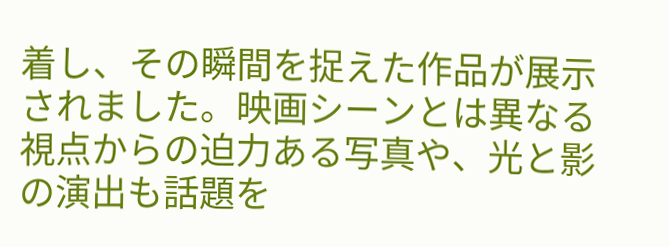着し、その瞬間を捉えた作品が展示されました。映画シーンとは異なる視点からの迫力ある写真や、光と影の演出も話題を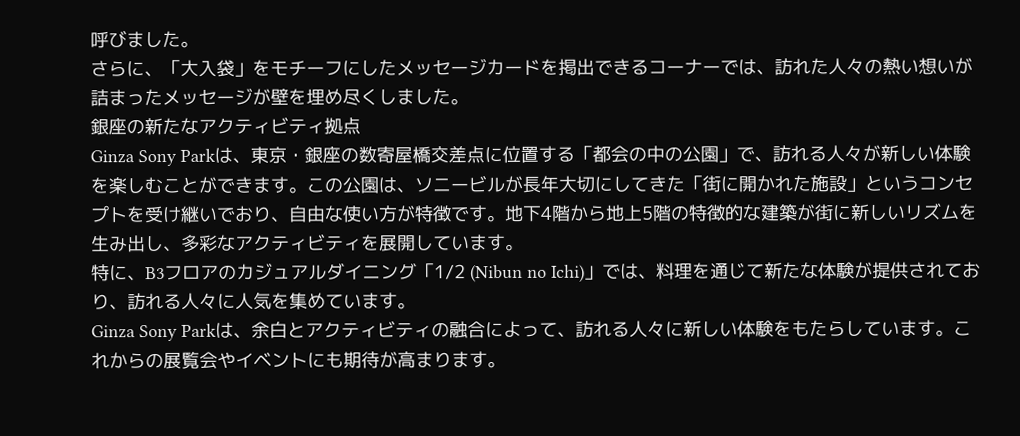呼びました。
さらに、「大入袋」をモチーフにしたメッセージカードを掲出できるコーナーでは、訪れた人々の熱い想いが詰まったメッセージが壁を埋め尽くしました。
銀座の新たなアクティビティ拠点
Ginza Sony Parkは、東京・銀座の数寄屋橋交差点に位置する「都会の中の公園」で、訪れる人々が新しい体験を楽しむことができます。この公園は、ソニービルが長年大切にしてきた「街に開かれた施設」というコンセプトを受け継いでおり、自由な使い方が特徴です。地下4階から地上5階の特徴的な建築が街に新しいリズムを生み出し、多彩なアクティビティを展開しています。
特に、B3フロアのカジュアルダイニング「1/2 (Nibun no Ichi)」では、料理を通じて新たな体験が提供されており、訪れる人々に人気を集めています。
Ginza Sony Parkは、余白とアクティビティの融合によって、訪れる人々に新しい体験をもたらしています。これからの展覧会やイベントにも期待が高まります。